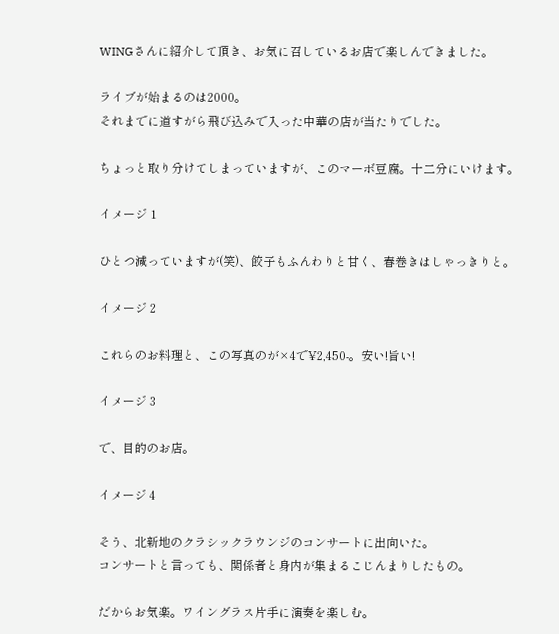WINGさんに紹介して頂き、お気に召しているお店で楽しんできました。

ライブが始まるのは2000。
それまでに道すがら飛び込みで入った中華の店が当たりでした。

ちょっと取り分けてしまっていますが、このマーボ豆腐。十二分にいけます。

イメージ 1

ひとつ減っていますが(笑)、餃子もふんわりと甘く、春巻きはしゃっきりと。

イメージ 2

これらのお料理と、この写真のが×4で¥2,450-。安い!旨い!

イメージ 3

で、目的のお店。

イメージ 4

そう、北新地のクラシックラウンジのコンサートに出向いた。
コンサートと言っても、関係者と身内が集まるこじんまりしたもの。

だからお気楽。ワイングラス片手に演奏を楽しむ。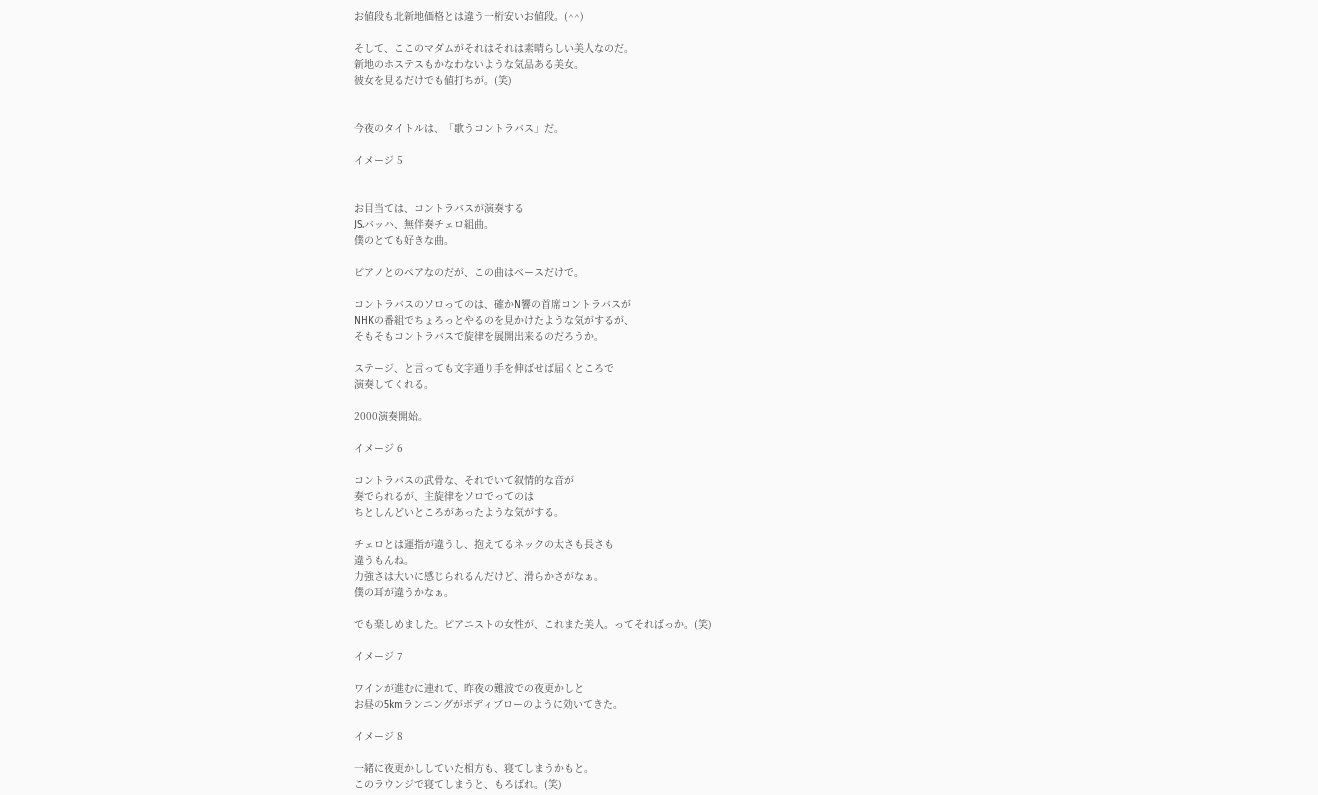お値段も北新地価格とは違う一桁安いお値段。(^^)

そして、ここのマダムがそれはそれは素晴らしい美人なのだ。
新地のホステスもかなわないような気品ある美女。
彼女を見るだけでも値打ちが。(笑)


今夜のタイトルは、「歌うコントラバス」だ。

イメージ 5


お目当ては、コントラバスが演奏する
JS.バッハ、無伴奏チェロ組曲。
僕のとても好きな曲。

ピアノとのペアなのだが、この曲はベースだけで。

コントラバスのソロってのは、確かN響の首席コントラバスが
NHKの番組でちょろっとやるのを見かけたような気がするが、
そもそもコントラバスで旋律を展開出来るのだろうか。

ステージ、と言っても文字通り手を伸ばせば届くところで
演奏してくれる。

2000演奏開始。

イメージ 6

コントラバスの武骨な、それでいて叙情的な音が
奏でられるが、主旋律をソロでってのは
ちとしんどいところがあったような気がする。

チェロとは運指が違うし、抱えてるネックの太さも長さも
違うもんね。
力強さは大いに感じられるんだけど、滑らかさがなぁ。
僕の耳が違うかなぁ。

でも楽しめました。ピアニストの女性が、これまた美人。ってそればっか。(笑)

イメージ 7

ワインが進むに連れて、昨夜の難波での夜更かしと
お昼の5kmランニングがボディブローのように効いてきた。

イメージ 8

一緒に夜更かししていた相方も、寝てしまうかもと。
このラウンジで寝てしまうと、もろばれ。(笑)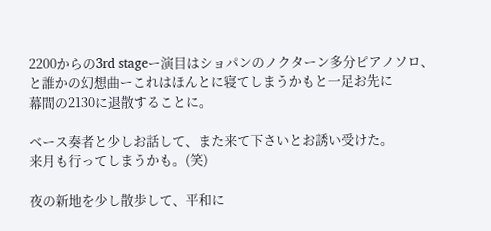2200からの3rd stageー演目はショパンのノクターン多分ピアノソロ、
と誰かの幻想曲ーこれはほんとに寝てしまうかもと一足お先に
幕間の2130に退散することに。

ベース奏者と少しお話して、また来て下さいとお誘い受けた。
来月も行ってしまうかも。(笑)

夜の新地を少し散歩して、平和に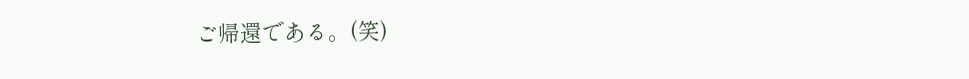ご帰還である。(笑)